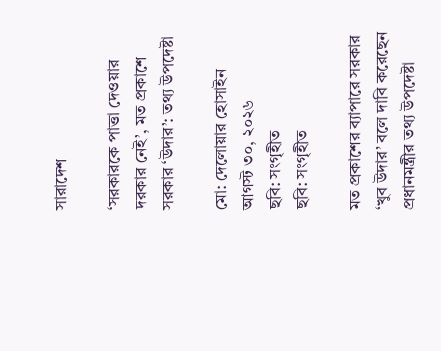সারাদেশ

‘সরকারকে পাত্তা দেওয়ার দরকার নেই’, মত প্রকাশে সরকার ‘উদার’: তথ্য উপদেষ্টা

মো: দেলোয়ার হোসাইন আগস্ট ৩০, ২০২৬
ছবি: সংগৃহীত
ছবি: সংগৃহীত

মত প্রকাশের ব্যাপারে সরকার ‘খুব উদার’ বলে দাবি করেছেন প্রধানমন্ত্রীর তথ্য উপদেষ্টা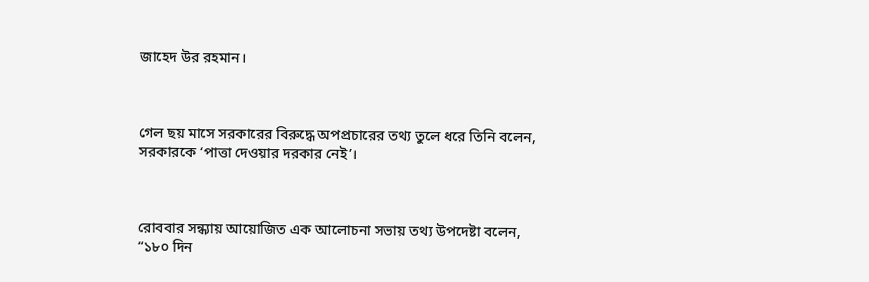জাহেদ উর রহমান।



গেল ছয় মাসে সরকারের বিরুদ্ধে অপপ্রচারের তথ্য তুলে ধরে তিনি বলেন, সরকারকে ‘পাত্তা দেওয়ার দরকার নেই’।



রোববার সন্ধ্যায় আয়োজিত এক আলোচনা সভায় তথ্য উপদেষ্টা বলেন, “১৮০ দিন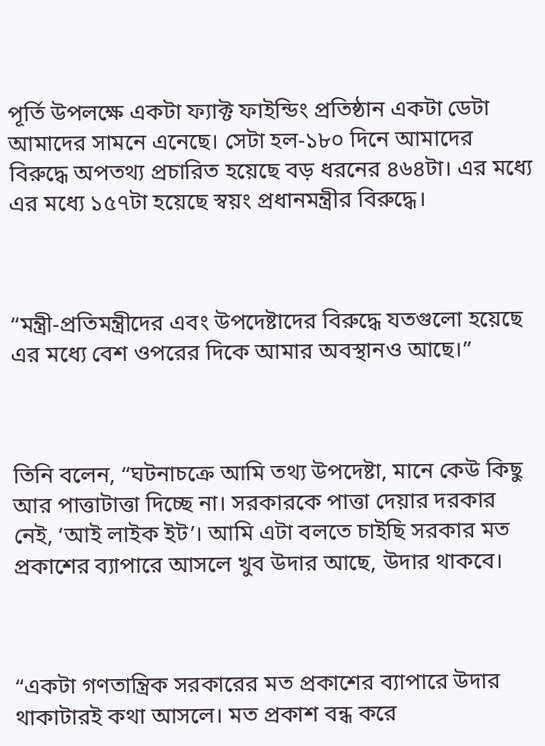পূর্তি উপলক্ষে একটা ফ্যাক্ট ফাইন্ডিং প্রতিষ্ঠান একটা ডেটা আমাদের সামনে এনেছে। সেটা হল-১৮০ দিনে আমাদের বিরুদ্ধে অপতথ্য প্রচারিত হয়েছে বড় ধরনের ৪৬৪টা। এর মধ্যে এর মধ্যে ১৫৭টা হয়েছে স্বয়ং প্রধানমন্ত্রীর বিরুদ্ধে।



“মন্ত্রী-প্রতিমন্ত্রীদের এবং উপদেষ্টাদের বিরুদ্ধে যতগুলো হয়েছে এর মধ্যে বেশ ওপরের দিকে আমার অবস্থানও আছে।”



তিনি বলেন, “ঘটনাচক্রে আমি তথ্য উপদেষ্টা, মানে কেউ কিছু আর পাত্তাটাত্তা দিচ্ছে না। সরকারকে পাত্তা দেয়ার দরকার নেই, ‘আই লাইক ইট’। আমি এটা বলতে চাইছি সরকার মত প্রকাশের ব্যাপারে আসলে খুব উদার আছে, উদার থাকবে।



“একটা গণতান্ত্রিক সরকারের মত প্রকাশের ব্যাপারে উদার থাকাটারই কথা আসলে। মত প্রকাশ বন্ধ করে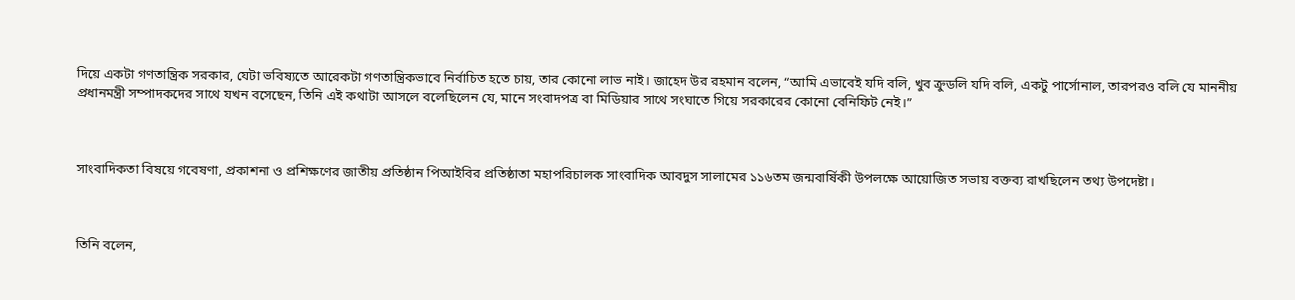দিয়ে একটা গণতান্ত্রিক সরকার, যেটা ভবিষ্যতে আরেকটা গণতান্ত্রিকভাবে নির্বাচিত হতে চায়, তার কোনো লাভ নাই। জাহেদ উর রহমান বলেন, “আমি এভাবেই যদি বলি, খুব ক্রুডলি যদি বলি, একটু পার্সোনাল, তারপরও বলি যে মাননীয় প্রধানমন্ত্রী সম্পাদকদের সাথে যখন বসেছেন, তিনি এই কথাটা আসলে বলেছিলেন যে, মানে সংবাদপত্র বা মিডিয়ার সাথে সংঘাতে গিয়ে সরকারের কোনো বেনিফিট নেই।”



সাংবাদিকতা বিষয়ে গবেষণা, প্রকাশনা ও প্রশিক্ষণের জাতীয় প্রতিষ্ঠান পিআইবির প্রতিষ্ঠাতা মহাপরিচালক সাংবাদিক আবদুস সালামের ১১৬তম জন্মবার্ষিকী উপলক্ষে আয়োজিত সভায় বক্তব্য রাখছিলেন তথ্য উপদেষ্টা।



তিনি বলেন,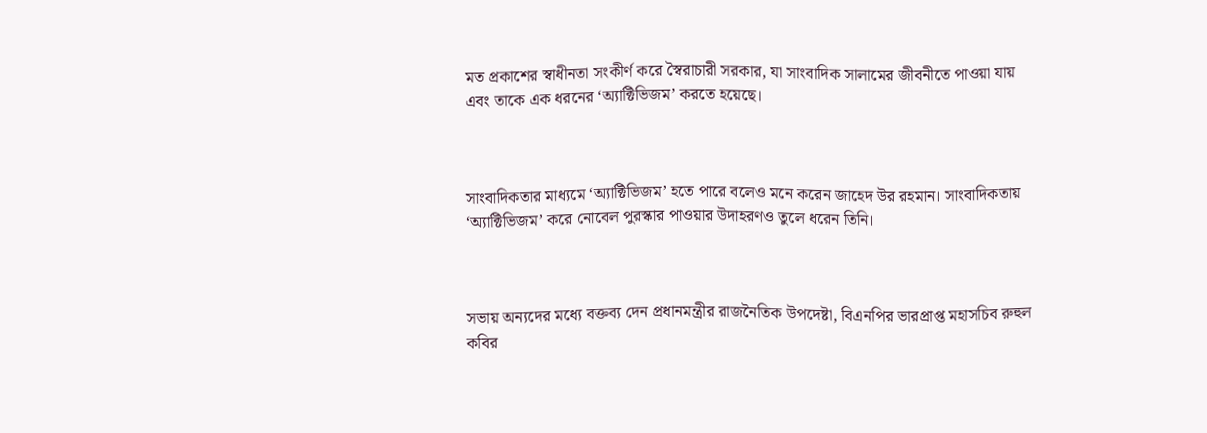মত প্রকাশের স্বাধীনতা সংকীর্ণ করে স্বৈরাচারী সরকার, যা সাংবাদিক সালামের জীবনীতে পাওয়া যায় এবং তাকে এক ধরনের ‘অ্যাক্টিভিজম’ করতে হয়েছে।



সাংবাদিকতার মাধ্যমে ‘অ্যাক্টিভিজম’ হতে পারে বলেও মনে করেন জাহেদ উর রহমান। সাংবাদিকতায় ‘অ্যাক্টিভিজম’ করে নোবেল পুরস্কার পাওয়ার উদাহরণও তুলে ধরেন তিনি।



সভায় অন্যদের মধ্যে বক্তব্য দেন প্রধানমন্ত্রীর রাজনৈতিক উপদেষ্টা, বিএনপির ভারপ্রাপ্ত মহাসচিব রুহুল কবির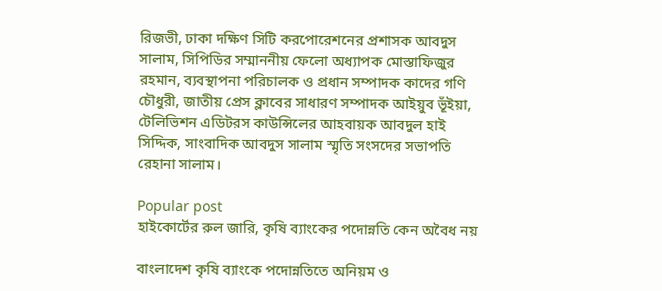রিজভী, ঢাকা দক্ষিণ সিটি করপোরেশনের প্রশাসক আবদুস সালাম, সিপিডির সম্মাননীয় ফেলো অধ্যাপক মোস্তাফিজুর রহমান, ব্যবস্থাপনা পরিচালক ও প্রধান সম্পাদক কাদের গণি চৌধুরী, জাতীয় প্রেস ক্লাবের সাধারণ সম্পাদক আইয়ুব ভূঁইয়া, টেলিভিশন এডিটরস কাউন্সিলের আহবায়ক আবদুল হাই সিদ্দিক, সাংবাদিক আবদুস সালাম স্মৃতি সংসদের সভাপতি রেহানা সালাম।

Popular post
হাইকোর্টের রুল জারি, কৃষি ব্যাংকের পদোন্নতি কেন অবৈধ নয়

বাংলাদেশ কৃষি ব্যাংকে পদোন্নতিতে অনিয়ম ও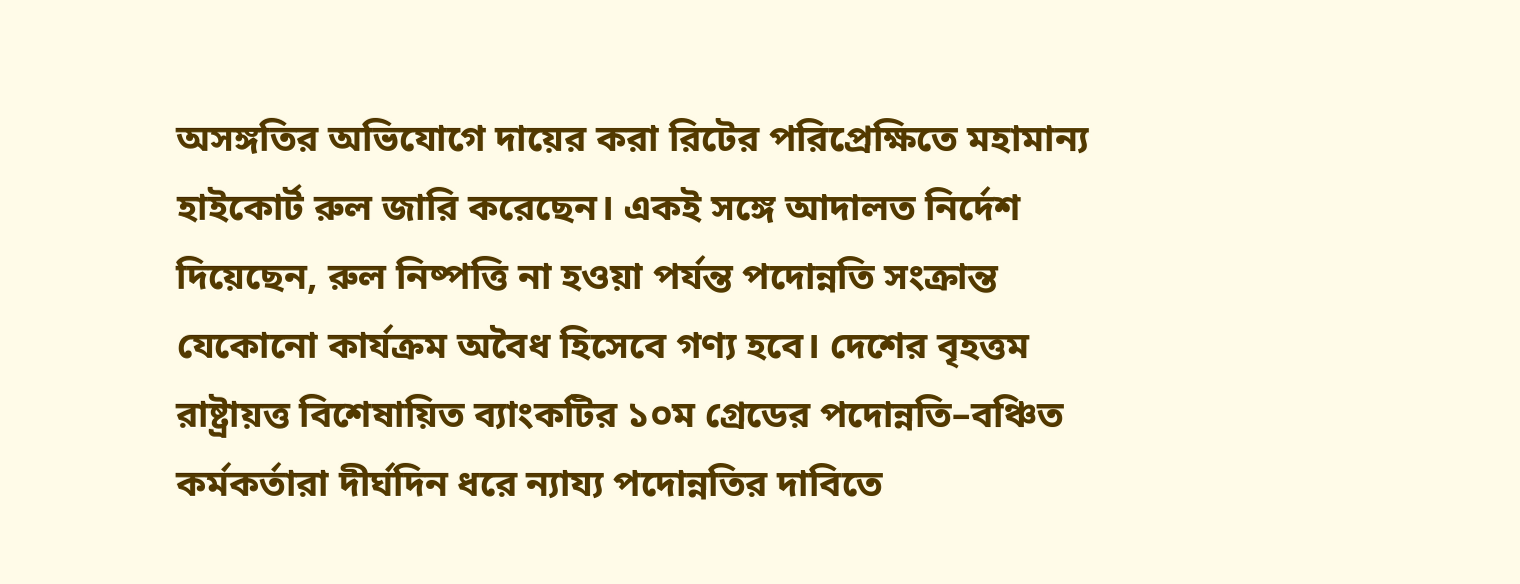অসঙ্গতির অভিযোগে দায়ের করা রিটের পরিপ্রেক্ষিতে মহামান্য হাইকোর্ট রুল জারি করেছেন। একই সঙ্গে আদালত নির্দেশ দিয়েছেন, রুল নিষ্পত্তি না হওয়া পর্যন্ত পদোন্নতি সংক্রান্ত যেকোনো কার্যক্রম অবৈধ হিসেবে গণ্য হবে। দেশের বৃহত্তম রাষ্ট্রায়ত্ত বিশেষায়িত ব্যাংকটির ১০ম গ্রেডের পদোন্নতি–বঞ্চিত কর্মকর্তারা দীর্ঘদিন ধরে ন্যায্য পদোন্নতির দাবিতে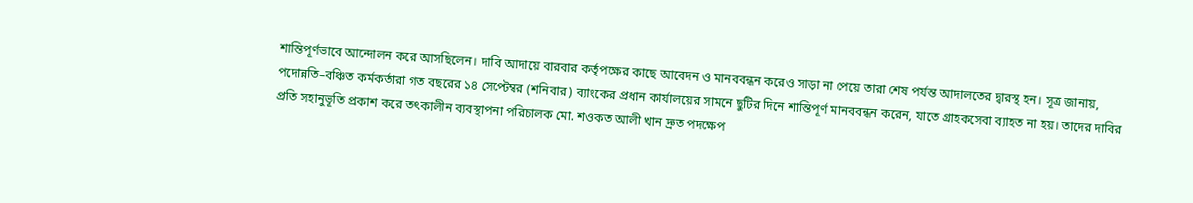শান্তিপূর্ণভাবে আন্দোলন করে আসছিলেন। দাবি আদায়ে বারবার কর্তৃপক্ষের কাছে আবেদন ও মানববন্ধন করেও সাড়া না পেয়ে তারা শেষ পর্যন্ত আদালতের দ্বারস্থ হন। সূত্র জানায়, পদোন্নতি–বঞ্চিত কর্মকর্তারা গত বছরের ১৪ সেপ্টেম্বর (শনিবার) ব্যাংকের প্রধান কার্যালয়ের সামনে ছুটির দিনে শান্তিপূর্ণ মানববন্ধন করেন, যাতে গ্রাহকসেবা ব্যাহত না হয়। তাদের দাবির প্রতি সহানুভূতি প্রকাশ করে তৎকালীন ব্যবস্থাপনা পরিচালক মো. শওকত আলী খান দ্রুত পদক্ষেপ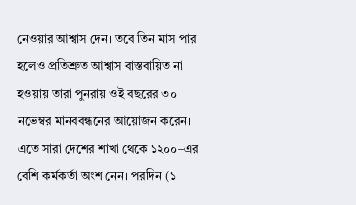নেওয়ার আশ্বাস দেন। তবে তিন মাস পার হলেও প্রতিশ্রুত আশ্বাস বাস্তবায়িত না হওয়ায় তারা পুনরায় ওই বছরের ৩০ নভেম্বর মানববন্ধনের আয়োজন করেন। এতে সারা দেশের শাখা থেকে ১২০০–এর বেশি কর্মকর্তা অংশ নেন। পরদিন (১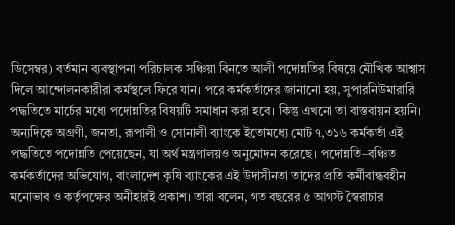ডিসেম্বর) বর্তমান ব্যবস্থাপনা পরিচালক সঞ্চিয়া বিনতে আলী পদোন্নতির বিষয়ে মৌখিক আশ্বাস দিলে আন্দোলনকারীরা কর্মস্থলে ফিরে যান। পরে কর্মকর্তাদের জানানো হয়, সুপারনিউমারারি পদ্ধতিতে মার্চের মধ্যে পদোন্নতির বিষয়টি সমাধান করা হবে। কিন্তু এখনো তা বাস্তবায়ন হয়নি। অন্যদিকে অগ্রণী, জনতা, রূপালী ও সোনালী ব্যাংকে ইতোমধ্যে মোট ৭,৩১৬ কর্মকর্তা এই পদ্ধতিতে পদোন্নতি পেয়েছেন, যা অর্থ মন্ত্রণালয়ও অনুমোদন করেছে। পদোন্নতি–বঞ্চিত কর্মকর্তাদের অভিযোগ, বাংলাদেশ কৃষি ব্যাংকের এই উদাসীনতা তাদের প্রতি কর্মীবান্ধবহীন মনোভাব ও কর্তৃপক্ষের অনীহারই প্রকাশ। তারা বলেন, গত বছরের ৫ আগস্ট স্বৈরাচার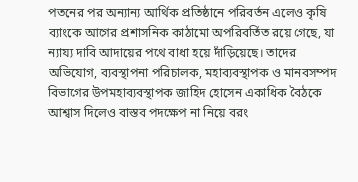পতনের পর অন্যান্য আর্থিক প্রতিষ্ঠানে পরিবর্তন এলেও কৃষি ব্যাংকে আগের প্রশাসনিক কাঠামো অপরিবর্তিত রয়ে গেছে, যা ন্যায্য দাবি আদায়ের পথে বাধা হয়ে দাঁড়িয়েছে। তাদের অভিযোগ, ব্যবস্থাপনা পরিচালক, মহাব্যবস্থাপক ও মানবসম্পদ বিভাগের উপমহাব্যবস্থাপক জাহিদ হোসেন একাধিক বৈঠকে আশ্বাস দিলেও বাস্তব পদক্ষেপ না নিয়ে বরং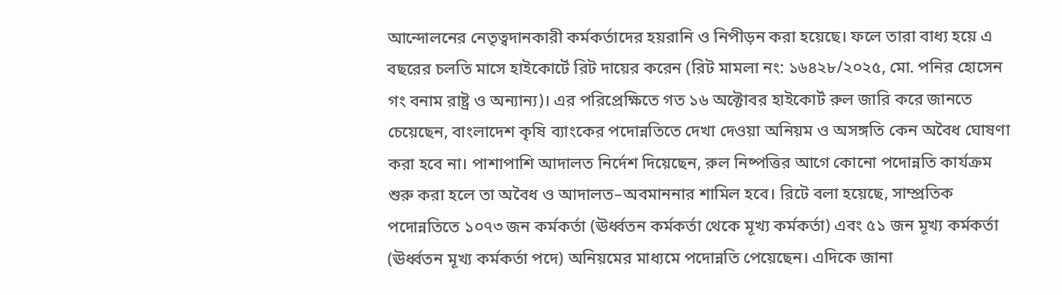আন্দোলনের নেতৃত্বদানকারী কর্মকর্তাদের হয়রানি ও নিপীড়ন করা হয়েছে। ফলে তারা বাধ্য হয়ে এ বছরের চলতি মাসে হাইকোর্টে রিট দায়ের করেন (রিট মামলা নং: ১৬৪২৮/২০২৫, মো. পনির হোসেন গং বনাম রাষ্ট্র ও অন্যান্য)। এর পরিপ্রেক্ষিতে গত ১৬ অক্টোবর হাইকোর্ট রুল জারি করে জানতে চেয়েছেন, বাংলাদেশ কৃষি ব্যাংকের পদোন্নতিতে দেখা দেওয়া অনিয়ম ও অসঙ্গতি কেন অবৈধ ঘোষণা করা হবে না। পাশাপাশি আদালত নির্দেশ দিয়েছেন, রুল নিষ্পত্তির আগে কোনো পদোন্নতি কার্যক্রম শুরু করা হলে তা অবৈধ ও আদালত–অবমাননার শামিল হবে। রিটে বলা হয়েছে, সাম্প্রতিক পদোন্নতিতে ১০৭৩ জন কর্মকর্তা (ঊর্ধ্বতন কর্মকর্তা থেকে মূখ্য কর্মকর্তা) এবং ৫১ জন মূখ্য কর্মকর্তা (ঊর্ধ্বতন মূখ্য কর্মকর্তা পদে) অনিয়মের মাধ্যমে পদোন্নতি পেয়েছেন। এদিকে জানা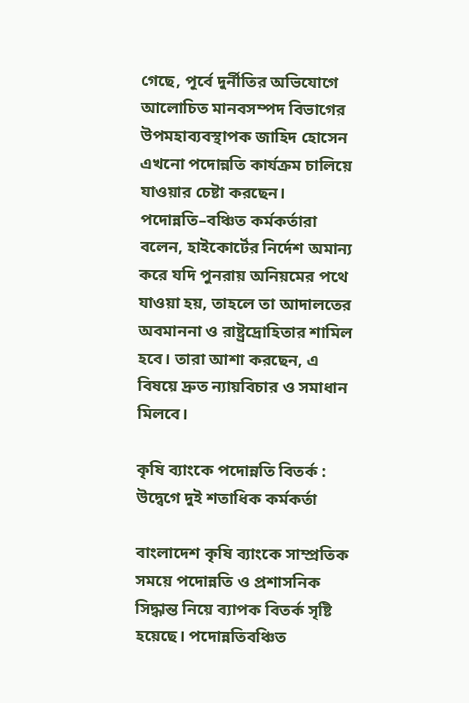গেছে, পূর্বে দুর্নীতির অভিযোগে আলোচিত মানবসম্পদ বিভাগের উপমহাব্যবস্থাপক জাহিদ হোসেন এখনো পদোন্নতি কার্যক্রম চালিয়ে যাওয়ার চেষ্টা করছেন। পদোন্নতি–বঞ্চিত কর্মকর্তারা বলেন, হাইকোর্টের নির্দেশ অমান্য করে যদি পুনরায় অনিয়মের পথে যাওয়া হয়, তাহলে তা আদালতের অবমাননা ও রাষ্ট্রদ্রোহিতার শামিল হবে। তারা আশা করছেন, এ বিষয়ে দ্রুত ন্যায়বিচার ও সমাধান মিলবে।

কৃষি ব্যাংকে পদোন্নতি বিতর্ক : উদ্বেগে দুই শতাধিক কর্মকর্তা

বাংলাদেশ কৃষি ব্যাংকে সাম্প্রতিক সময়ে পদোন্নতি ও প্রশাসনিক সিদ্ধান্ত নিয়ে ব্যাপক বিতর্ক সৃষ্টি হয়েছে। পদোন্নতিবঞ্চিত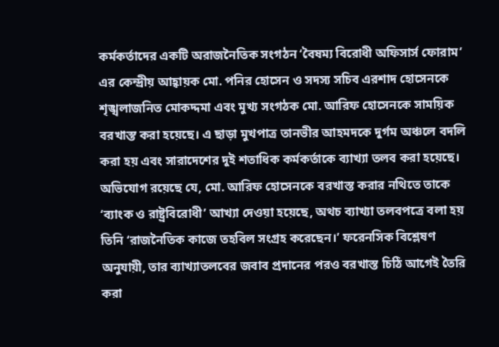কর্মকর্তাদের একটি অরাজনৈতিক সংগঠন ‘বৈষম্য বিরোধী অফিসার্স ফোরাম’ এর কেন্দ্রীয় আহ্বায়ক মো. পনির হোসেন ও সদস্য সচিব এরশাদ হোসেনকে শৃঙ্খলাজনিত মোকদ্দমা এবং মুখ্য সংগঠক মো. আরিফ হোসেনকে সাময়িক বরখাস্ত করা হয়েছে। এ ছাড়া মুখপাত্র তানভীর আহমদকে দুর্গম অঞ্চলে বদলি করা হয় এবং সারাদেশের দুই শতাধিক কর্মকর্তাকে ব্যাখ্যা তলব করা হয়েছে। অভিযোগ রয়েছে যে, মো. আরিফ হোসেনকে বরখাস্ত করার নথিতে তাকে ‘ব্যাংক ও রাষ্ট্রবিরোধী’ আখ্যা দেওয়া হয়েছে, অথচ ব্যাখ্যা তলবপত্রে বলা হয় তিনি ‘রাজনৈতিক কাজে তহবিল সংগ্রহ করেছেন।’ ফরেনসিক বিশ্লেষণ অনুযায়ী, তার ব্যাখ্যাতলবের জবাব প্রদানের পরও বরখাস্ত চিঠি আগেই তৈরি করা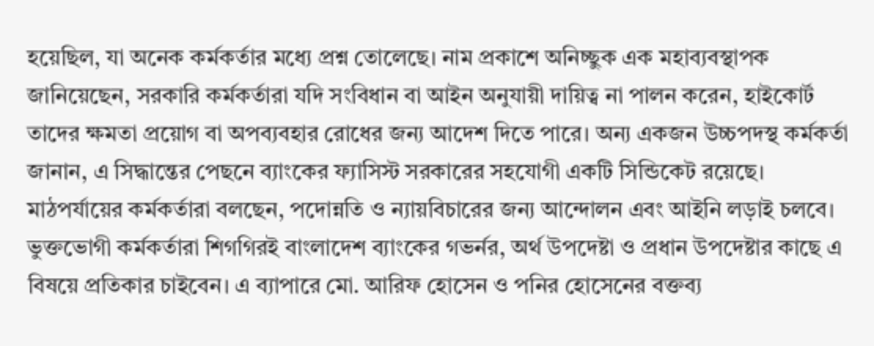হয়েছিল, যা অনেক কর্মকর্তার মধ্যে প্রশ্ন তোলেছে। নাম প্রকাশে অনিচ্ছুক এক মহাব্যবস্থাপক জানিয়েছেন, সরকারি কর্মকর্তারা যদি সংবিধান বা আইন অনুযায়ী দায়িত্ব না পালন করেন, হাইকোর্ট তাদের ক্ষমতা প্রয়োগ বা অপব্যবহার রোধের জন্য আদেশ দিতে পারে। অন্য একজন উচ্চপদস্থ কর্মকর্তা জানান, এ সিদ্ধান্তের পেছনে ব্যাংকের ফ্যাসিস্ট সরকারের সহযোগী একটি সিন্ডিকেট রয়েছে। মাঠপর্যায়ের কর্মকর্তারা বলছেন, পদোন্নতি ও ন্যায়বিচারের জন্য আন্দোলন এবং আইনি লড়াই চলবে। ভুক্তভোগী কর্মকর্তারা শিগগিরই বাংলাদেশ ব্যাংকের গভর্নর, অর্থ উপদেষ্টা ও প্রধান উপদেষ্টার কাছে এ বিষয়ে প্রতিকার চাইবেন। এ ব্যাপারে মো. আরিফ হোসেন ও পনির হোসেনের বক্তব্য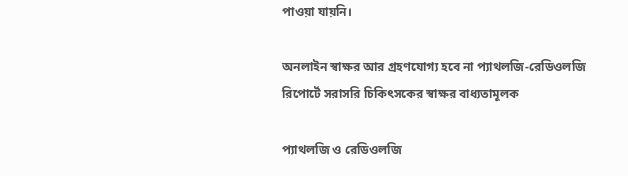পাওয়া যায়নি।

অনলাইন স্বাক্ষর আর গ্রহণযোগ্য হবে না প্যাথলজি-রেডিওলজি রিপোর্টে সরাসরি চিকিৎসকের স্বাক্ষর বাধ্যতামূলক

প্যাথলজি ও রেডিওলজি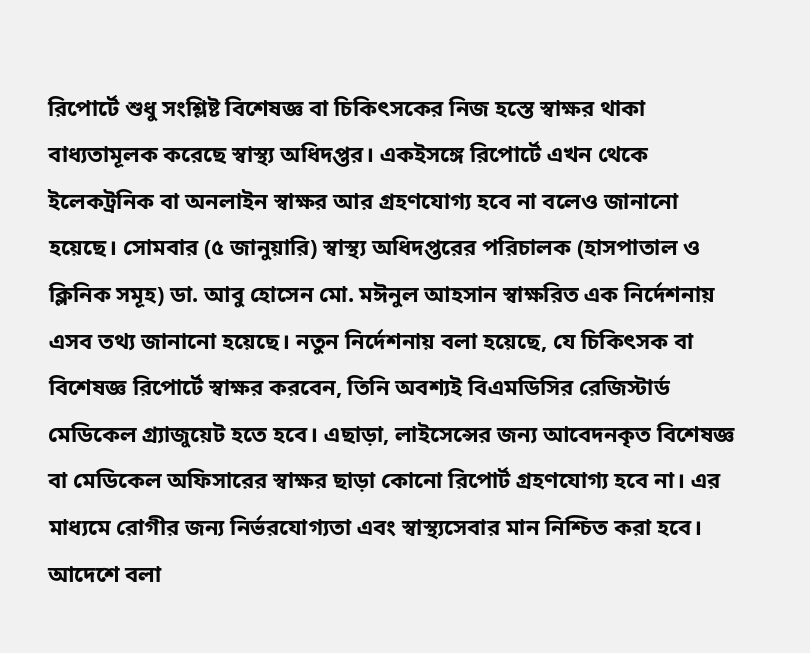রিপোর্টে শুধু সংশ্লিষ্ট বিশেষজ্ঞ বা চিকিৎসকের নিজ হস্তে স্বাক্ষর থাকা বাধ্যতামূলক করেছে স্বাস্থ্য অধিদপ্তর। একইসঙ্গে রিপোর্টে এখন থেকে ইলেকট্রনিক বা অনলাইন স্বাক্ষর আর গ্রহণযোগ্য হবে না বলেও জানানো হয়েছে। সোমবার (৫ জানুয়ারি) স্বাস্থ্য অধিদপ্তরের পরিচালক (হাসপাতাল ও ক্লিনিক সমূহ) ডা. আবু হোসেন মো. মঈনুল আহসান স্বাক্ষরিত এক নির্দেশনায় এসব তথ্য জানানো হয়েছে। নতুন নির্দেশনায় বলা হয়েছে, যে চিকিৎসক বা বিশেষজ্ঞ রিপোর্টে স্বাক্ষর করবেন, তিনি অবশ্যই বিএমডিসির রেজিস্টার্ড মেডিকেল গ্র্যাজুয়েট হতে হবে। এছাড়া, লাইসেন্সের জন্য আবেদনকৃত বিশেষজ্ঞ বা মেডিকেল অফিসারের স্বাক্ষর ছাড়া কোনো রিপোর্ট গ্রহণযোগ্য হবে না। এর মাধ্যমে রোগীর জন্য নির্ভরযোগ্যতা এবং স্বাস্থ্যসেবার মান নিশ্চিত করা হবে। আদেশে বলা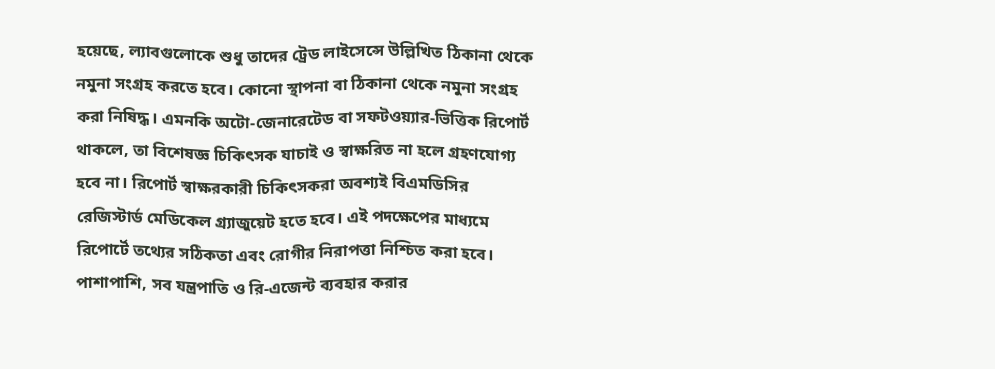হয়েছে, ল্যাবগুলোকে শুধু তাদের ট্রেড লাইসেন্সে উল্লিখিত ঠিকানা থেকে নমুনা সংগ্রহ করতে হবে। কোনো স্থাপনা বা ঠিকানা থেকে নমুনা সংগ্রহ করা নিষিদ্ধ। এমনকি অটো-জেনারেটেড বা সফটওয়্যার-ভিত্তিক রিপোর্ট থাকলে, তা বিশেষজ্ঞ চিকিৎসক যাচাই ও স্বাক্ষরিত না হলে গ্রহণযোগ্য হবে না। রিপোর্ট স্বাক্ষরকারী চিকিৎসকরা অবশ্যই বিএমডিসির রেজিস্টার্ড মেডিকেল গ্র্যাজুয়েট হতে হবে। এই পদক্ষেপের মাধ্যমে রিপোর্টে তথ্যের সঠিকতা এবং রোগীর নিরাপত্তা নিশ্চিত করা হবে। পাশাপাশি, সব যন্ত্রপাতি ও রি-এজেন্ট ব্যবহার করার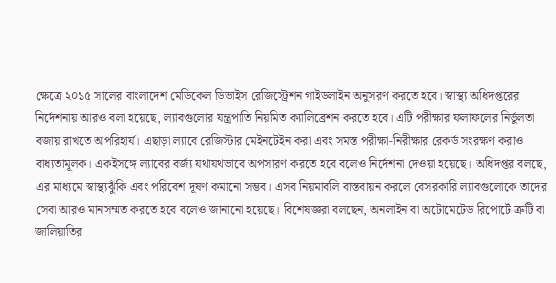ক্ষেত্রে ২০১৫ সালের বাংলাদেশ মেডিকেল ডিভাইস রেজিস্ট্রেশন গাইডলাইন অনুসরণ করতে হবে। স্বাস্থ্য অধিদপ্তরের নির্দেশনায় আরও বলা হয়েছে, ল্যাবগুলোর যন্ত্রপাতি নিয়মিত ক্যালিব্রেশন করতে হবে। এটি পরীক্ষার ফলাফলের নির্ভুলতা বজায় রাখতে অপরিহার্য। এছাড়া ল্যাবে রেজিস্টার মেইনটেইন করা এবং সমস্ত পরীক্ষা-নিরীক্ষার রেকর্ড সংরক্ষণ করাও বাধ্যতামূলক। একইসঙ্গে ল্যাবের বর্জ্য যথাযথভাবে অপসারণ করতে হবে বলেও নির্দেশনা দেওয়া হয়েছে। অধিদপ্তর বলছে, এর মাধ্যমে স্বাস্থ্যঝুঁকি এবং পরিবেশ দূষণ কমানো সম্ভব। এসব নিয়মাবলি বাস্তবায়ন করলে বেসরকারি ল্যাবগুলোকে তাদের সেবা আরও মানসম্মত করতে হবে বলেও জানানো হয়েছে। বিশেষজ্ঞরা বলছেন, অনলাইন বা অটোমেটেড রিপোর্টে ত্রুটি বা জালিয়াতির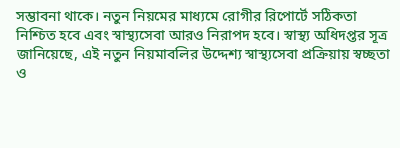সম্ভাবনা থাকে। নতুন নিয়মের মাধ্যমে রোগীর রিপোর্টে সঠিকতা নিশ্চিত হবে এবং স্বাস্থ্যসেবা আরও নিরাপদ হবে। স্বাস্থ্য অধিদপ্তর সূত্র জানিয়েছে, এই নতুন নিয়মাবলির উদ্দেশ্য স্বাস্থ্যসেবা প্রক্রিয়ায় স্বচ্ছতা ও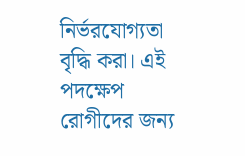নির্ভরযোগ্যতা বৃদ্ধি করা। এই পদক্ষেপ রোগীদের জন্য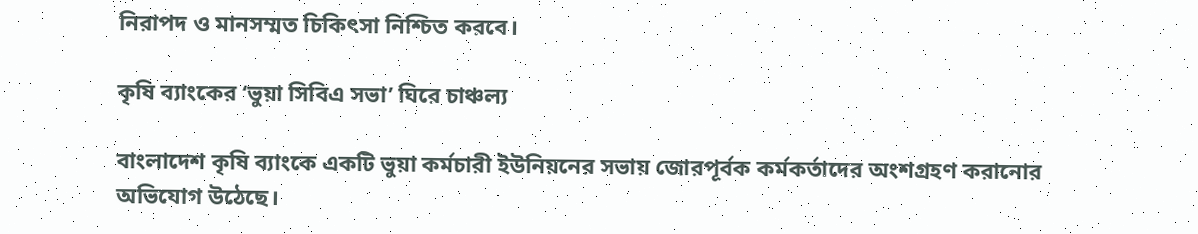নিরাপদ ও মানসম্মত চিকিৎসা নিশ্চিত করবে।

কৃষি ব্যাংকের ‘ভুয়া সিবিএ সভা’ ঘিরে চাঞ্চল্য

বাংলাদেশ কৃষি ব্যাংকে একটি ভুয়া কর্মচারী ইউনিয়নের সভায় জোরপূর্বক কর্মকর্তাদের অংশগ্রহণ করানোর অভিযোগ উঠেছে।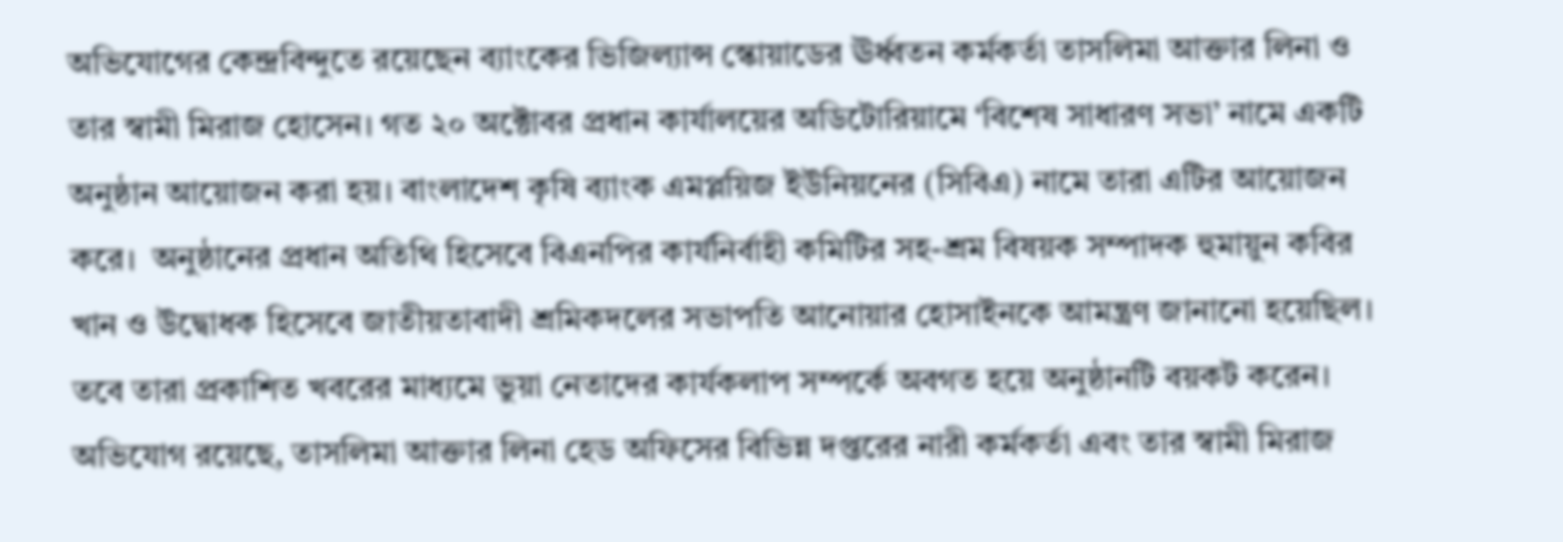অভিযোগের কেন্দ্রবিন্দুতে রয়েছেন ব্যাংকের ভিজিল্যান্স স্কোয়াডের ঊর্ধ্বতন কর্মকর্তা তাসলিমা আক্তার লিনা ও তার স্বামী মিরাজ হোসেন। গত ২০ অক্টোবর প্রধান কার্যালয়ের অডিটোরিয়ামে ‘বিশেষ সাধারণ সভা’ নামে একটি অনুষ্ঠান আয়োজন করা হয়। বাংলাদেশ কৃষি ব্যাংক এমপ্লয়িজ ইউনিয়নের (সিবিএ) নামে তারা এটির আয়োজন করে।  অনুষ্ঠানের প্রধান অতিথি হিসেবে বিএনপির কার্যনির্বাহী কমিটির সহ-শ্রম বিষয়ক সম্পাদক হুমায়ুন কবির খান ও উদ্বোধক হিসেবে জাতীয়তাবাদী শ্রমিকদলের সভাপতি আনোয়ার হোসাইনকে আমন্ত্রণ জানানো হয়েছিল। তবে তারা প্রকাশিত খবরের মাধ্যমে ভুয়া নেতাদের কার্যকলাপ সম্পর্কে অবগত হয়ে অনুষ্ঠানটি বয়কট করেন। অভিযোগ রয়েছে, তাসলিমা আক্তার লিনা হেড অফিসের বিভিন্ন দপ্তরের নারী কর্মকর্তা এবং তার স্বামী মিরাজ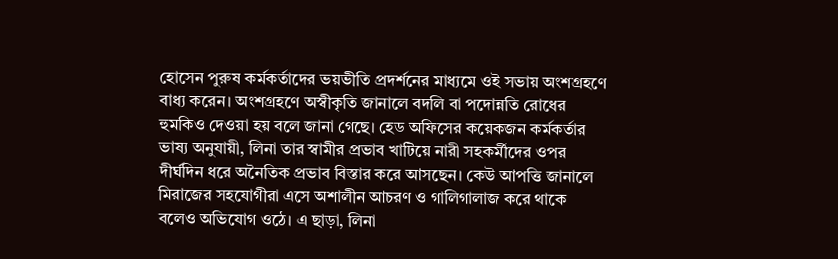হোসেন পুরুষ কর্মকর্তাদের ভয়ভীতি প্রদর্শনের মাধ্যমে ওই সভায় অংশগ্রহণে বাধ্য করেন। অংশগ্রহণে অস্বীকৃতি জানালে বদলি বা পদোন্নতি রোধের হুমকিও দেওয়া হয় বলে জানা গেছে। হেড অফিসের কয়েকজন কর্মকর্তার ভাষ্য অনুযায়ী, লিনা তার স্বামীর প্রভাব খাটিয়ে নারী সহকর্মীদের ওপর দীর্ঘদিন ধরে অনৈতিক প্রভাব বিস্তার করে আসছেন। কেউ আপত্তি জানালে মিরাজের সহযোগীরা এসে অশালীন আচরণ ও গালিগালাজ করে থাকে বলেও অভিযোগ ওঠে। এ ছাড়া, লিনা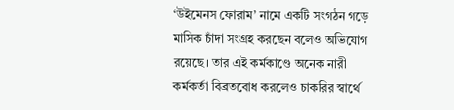‘উইমেনস ফোরাম’ নামে একটি সংগঠন গড়ে মাসিক চাঁদা সংগ্রহ করছেন বলেও অভিযোগ রয়েছে। তার এই কর্মকাণ্ডে অনেক নারী কর্মকর্তা বিব্রতবোধ করলেও চাকরির স্বার্থে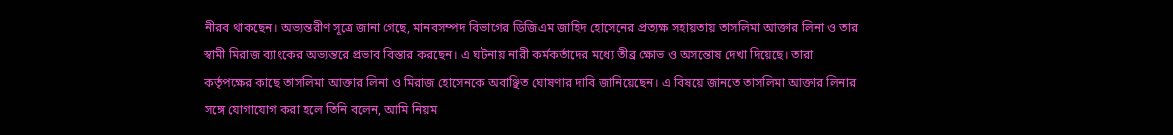নীরব থাকছেন। অভ্যন্তরীণ সূত্রে জানা গেছে, মানবসম্পদ বিভাগের ডিজিএম জাহিদ হোসেনের প্রত্যক্ষ সহায়তায় তাসলিমা আক্তার লিনা ও তার স্বামী মিরাজ ব্যাংকের অভ্যন্তরে প্রভাব বিস্তার করছেন। এ ঘটনায় নারী কর্মকর্তাদের মধ্যে তীব্র ক্ষোভ ও অসন্তোষ দেখা দিয়েছে। তারা কর্তৃপক্ষের কাছে তাসলিমা আক্তার লিনা ও মিরাজ হোসেনকে অবাঞ্ছিত ঘোষণার দাবি জানিয়েছেন। এ বিষয়ে জানতে তাসলিমা আক্তার লিনার সঙ্গে যোগাযোগ করা হলে তিনি বলেন, আমি নিয়ম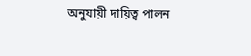অনুযায়ী দায়িত্ব পালন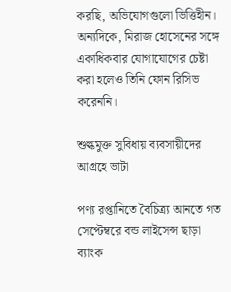করছি, অভিযোগগুলো ভিত্তিহীন। অন্যদিকে, মিরাজ হোসেনের সঙ্গে একাধিকবার যোগাযোগের চেষ্টা করা হলেও তিনি ফোন রিসিভ করেননি।

শুল্কমুক্ত সুবিধায় ব্যবসায়ীদের আগ্রহে ভাটা

পণ্য রপ্তানিতে বৈচিত্র্য আনতে গত সেপ্টেম্বরে বন্ড লাইসেন্স ছাড়া ব্যাংক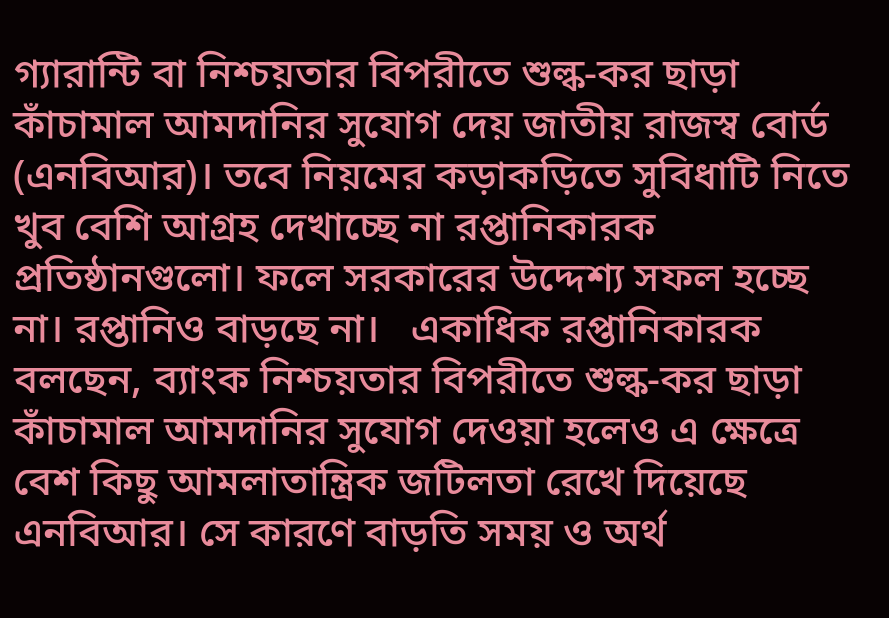গ্যারান্টি বা নিশ্চয়তার বিপরীতে শুল্ক-কর ছাড়া কাঁচামাল আমদানির সুযোগ দেয় জাতীয় রাজস্ব বোর্ড (এনবিআর)। তবে নিয়মের কড়াকড়িতে সুবিধাটি নিতে খুব বেশি আগ্রহ দেখাচ্ছে না রপ্তানিকারক প্রতিষ্ঠানগুলো। ফলে সরকারের উদ্দেশ্য সফল হচ্ছে না। রপ্তানিও বাড়ছে না।   একাধিক রপ্তানিকারক বলছেন, ব্যাংক নিশ্চয়তার বিপরীতে শুল্ক-কর ছাড়া কাঁচামাল আমদানির সুযোগ দেওয়া হলেও এ ক্ষেত্রে বেশ কিছু আমলাতান্ত্রিক জটিলতা রেখে দিয়েছে এনবিআর। সে কারণে বাড়তি সময় ও অর্থ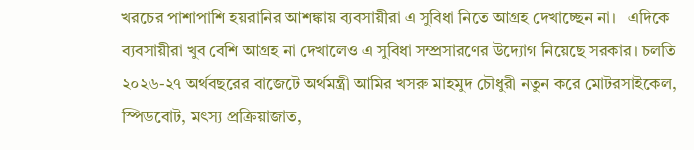খরচের পাশাপাশি হয়রানির আশঙ্কায় ব্যবসায়ীরা এ সুবিধা নিতে আগ্রহ দেখাচ্ছেন না।   এদিকে ব্যবসায়ীরা খুব বেশি আগ্রহ না দেখালেও এ সুবিধা সম্প্রসারণের উদ্যোগ নিয়েছে সরকার। চলতি ২০২৬-২৭ অর্থবছরের বাজেটে অর্থমন্ত্রী আমির খসরু মাহমুদ চৌধুরী নতুন করে মোটরসাইকেল, স্পিডবোট, মৎস্য প্রক্রিয়াজাত,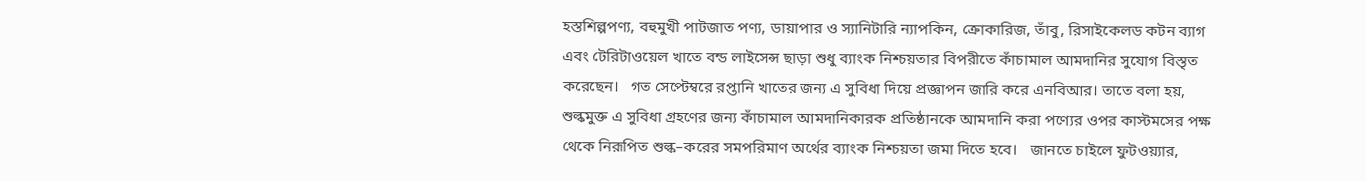হস্তশিল্পপণ্য, বহুমুখী পাটজাত পণ্য, ডায়াপার ও স্যানিটারি ন্যাপকিন, ক্রোকারিজ, তাঁবু, রিসাইকেলড কটন ব্যাগ এবং টেরিটাওয়েল খাতে বন্ড লাইসেন্স ছাড়া শুধু ব্যাংক নিশ্চয়তার বিপরীতে কাঁচামাল আমদানির সুযোগ বিস্তৃত করেছেন।   গত সেপ্টেম্বরে রপ্তানি খাতের জন্য এ সুবিধা দিয়ে প্রজ্ঞাপন জারি করে এনবিআর। তাতে বলা হয়, শুল্কমুক্ত এ সুবিধা গ্রহণের জন্য কাঁচামাল আমদানিকারক প্রতিষ্ঠানকে আমদানি করা পণ্যের ওপর কাস্টমসের পক্ষ থেকে নিরূপিত শুল্ক–করের সমপরিমাণ অর্থের ব্যাংক নিশ্চয়তা জমা দিতে হবে।   জানতে চাইলে ফুটওয়্যার,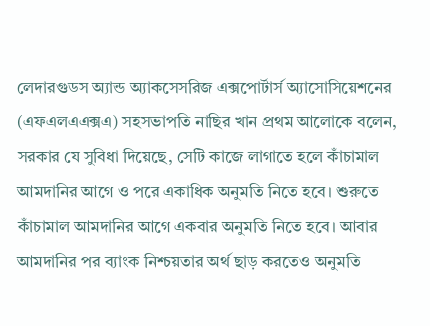লেদারগুডস অ্যান্ড অ্যাকসেসরিজ এক্সপোর্টার্স অ্যাসোসিয়েশনের (এফএলএএক্সএ) সহসভাপতি নাছির খান প্রথম আলোকে বলেন, সরকার যে সুবিধা দিয়েছে, সেটি কাজে লাগাতে হলে কাঁচামাল আমদানির আগে ও পরে একাধিক অনুমতি নিতে হবে। শুরুতে কাঁচামাল আমদানির আগে একবার অনুমতি নিতে হবে। আবার আমদানির পর ব্যাংক নিশ্চয়তার অর্থ ছাড় করতেও অনুমতি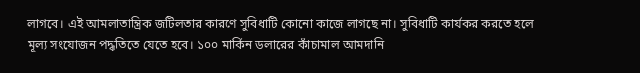লাগবে। এই আমলাতান্ত্রিক জটিলতার কারণে সুবিধাটি কোনো কাজে লাগছে না। সুবিধাটি কার্যকর করতে হলে মূল্য সংযোজন পদ্ধতিতে যেতে হবে। ১০০ মার্কিন ডলারের কাঁচামাল আমদানি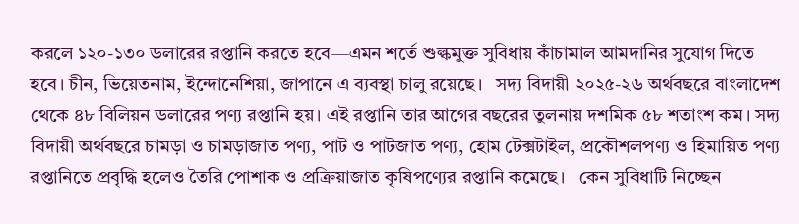করলে ১২০-১৩০ ডলারের রপ্তানি করতে হবে—এমন শর্তে শুল্কমুক্ত সুবিধায় কাঁচামাল আমদানির সুযোগ দিতে হবে। চীন, ভিয়েতনাম, ইন্দোনেশিয়া, জাপানে এ ব্যবস্থা চালু রয়েছে।   সদ্য বিদায়ী ২০২৫-২৬ অর্থবছরে বাংলাদেশ থেকে ৪৮ বিলিয়ন ডলারের পণ্য রপ্তানি হয়। এই রপ্তানি তার আগের বছরের তুলনায় দশমিক ৫৮ শতাংশ কম। সদ্য বিদায়ী অর্থবছরে চামড়া ও চামড়াজাত পণ্য, পাট ও পাটজাত পণ্য, হোম টেক্সটাইল, প্রকৌশলপণ্য ও হিমায়িত পণ্য রপ্তানিতে প্রবৃদ্ধি হলেও তৈরি পোশাক ও প্রক্রিয়াজাত কৃষিপণ্যের রপ্তানি কমেছে।   কেন সুবিধাটি নিচ্ছেন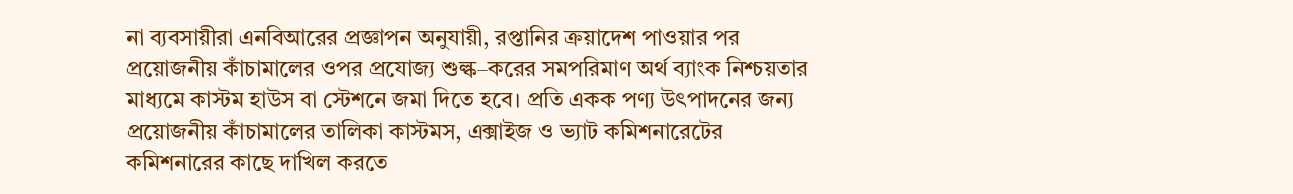না ব্যবসায়ীরা এনবিআরের প্রজ্ঞাপন অনুযায়ী, রপ্তানির ক্রয়াদেশ পাওয়ার পর প্রয়োজনীয় কাঁচামালের ওপর প্রযোজ্য শুল্ক–করের সমপরিমাণ অর্থ ব্যাংক নিশ্চয়তার মাধ্যমে কাস্টম হাউস বা স্টেশনে জমা দিতে হবে। প্রতি একক পণ্য উৎপাদনের জন্য প্রয়োজনীয় কাঁচামালের তালিকা কাস্টমস, এক্সাইজ ও ভ্যাট কমিশনারেটের কমিশনারের কাছে দাখিল করতে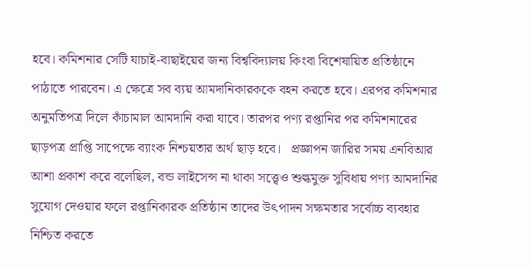হবে। কমিশনার সেটি যাচাই-বাছাইয়ের জন্য বিশ্ববিদ্যালয় কিংবা বিশেষায়িত প্রতিষ্ঠানে পাঠাতে পারবেন। এ ক্ষেত্রে সব ব্যয় আমদানিকারককে বহন করতে হবে। এরপর কমিশনার অনুমতিপত্র দিলে কাঁচামাল আমদানি করা যাবে। তারপর পণ্য রপ্তানির পর কমিশনারের ছাড়পত্র প্রাপ্তি সাপেক্ষে ব্যাংক নিশ্চয়তার অর্থ ছাড় হবে।   প্রজ্ঞাপন জারির সময় এনবিআর আশা প্রকাশ করে বলেছিল, বন্ড লাইসেন্স না থাকা সত্ত্বেও শুল্কমুক্ত সুবিধায় পণ্য আমদানির সুযোগ দেওয়ার ফলে রপ্তানিকারক প্রতিষ্ঠান তাদের উৎপাদন সক্ষমতার সর্বোচ্চ ব্যবহার নিশ্চিত করতে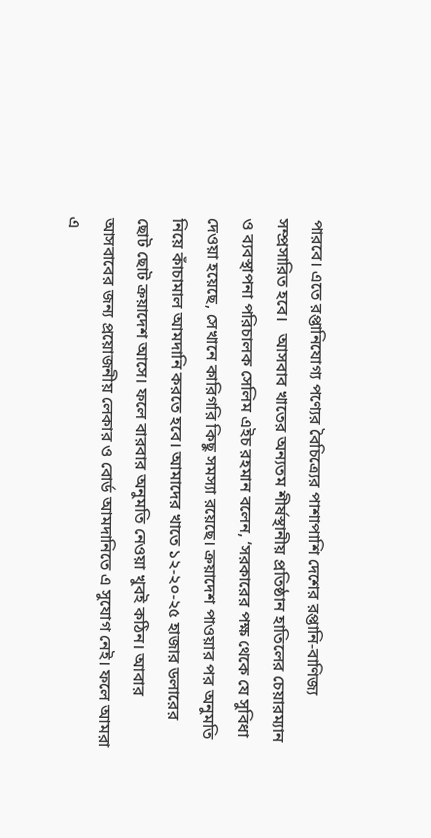পারবে। এতে রপ্তানিযোগ্য পণ্যের বৈচিত্র্যের পাশাপাশি দেশের রপ্তানি-বাণিজ্য সম্প্রসারিত হবে।   আসবাব খাতের অন্যতম শীর্ষস্থানীয় প্রতিষ্ঠান হাতিলের চেয়ারম্যান ও ব্যবস্থাপনা পরিচালক সেলিম এইচ রহমান বলেন, ‘সরকারের পক্ষ থেকে যে সুবিধা দেওয়া হয়েছে, সেখানে কারিগরি কিছু সমস্যা রয়েছে। ক্রয়াদেশ পাওয়ার পর অনুমতি নিয়ে কাঁচামাল আমদানি করতে হবে। আমাদের খাতে ১২-২০-২৫ হাজার ডলারের ছোট ছোট ক্রয়াদেশ আসে। ফলে বারবার অনুমতি নেওয়া খুবই কঠিন। আবার আসবাবের জন্য প্রয়োজনীয় লেকার ও বোর্ড আমদানিতে এ সুযোগ নেই। ফলে আমরা এ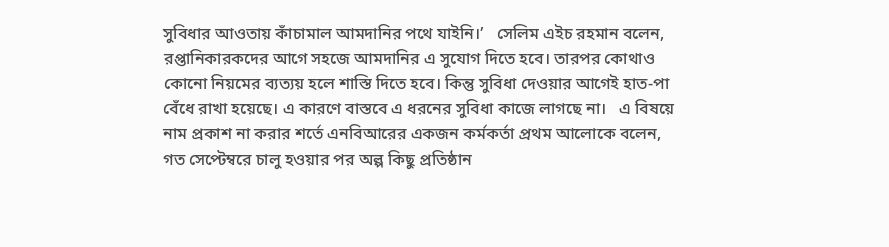সুবিধার আওতায় কাঁচামাল আমদানির পথে যাইনি।’   সেলিম এইচ রহমান বলেন, রপ্তানিকারকদের আগে সহজে আমদানির এ সুযোগ দিতে হবে। তারপর কোথাও কোনো নিয়মের ব্যত্যয় হলে শাস্তি দিতে হবে। কিন্তু সুবিধা দেওয়ার আগেই হাত-পা বেঁধে রাখা হয়েছে। এ কারণে বাস্তবে এ ধরনের সুবিধা কাজে লাগছে না।   এ বিষয়ে নাম প্রকাশ না করার শর্তে এনবিআরের একজন কর্মকর্তা প্রথম আলোকে বলেন, গত সেপ্টেম্বরে চালু হওয়ার পর অল্প কিছু প্রতিষ্ঠান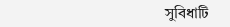সুবিধাটি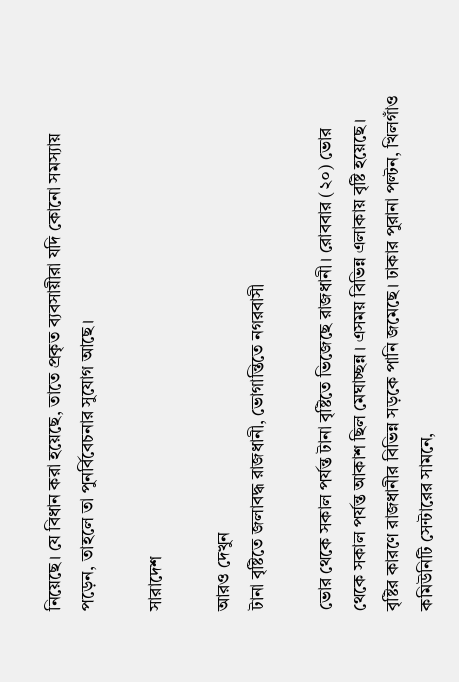নিয়েছে। যে বিধান করা হয়েছে, তাতে প্রকৃত ব্যবসায়ীরা যদি কোনো সমস্যায় পড়েন, তাহলে তা পুনর্বিবেচনার সুযোগ আছে।

সারাদেশ

আরও দেখুন
টানা বৃষ্টিতে জলাবদ্ধ রাজধানী, ভোগান্তিতে নগরবাসী

ভোর থেকে সকাল পর্যন্ত টানা বৃষ্টিতে ভিজেছে রাজধানী। রোববার (২০) ভোর থেকে সকাল পর্যন্ত আকাশ ছিল মেঘাচ্ছন্ন। এসময় বিভিন্ন এলাকায় বৃষ্টি হয়েছে।   বৃষ্টির কারণে রাজধানীর বিভিন্ন সড়কে পানি জমেছে। ঢাকার পুরানা পল্টন, খিলগাঁও কমিউনিটি সেন্টারের সামনে,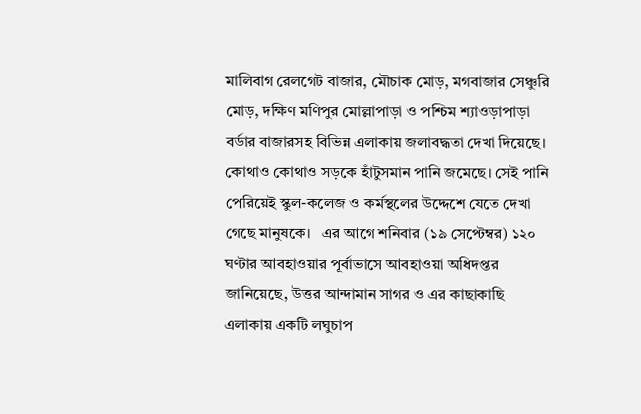মালিবাগ রেলগেট বাজার, মৌচাক মোড়, মগবাজার সেঞ্চুরি মোড়, দক্ষিণ মণিপুর মোল্লাপাড়া ও পশ্চিম শ্যাওড়াপাড়া বর্ডার বাজারসহ বিভিন্ন এলাকায় জলাবদ্ধতা দেখা দিয়েছে।   কোথাও কোথাও সড়কে হাঁটুসমান পানি জমেছে। সেই পানি পেরিয়েই স্কুল-কলেজ ও কর্মস্থলের উদ্দেশে যেতে দেখা গেছে মানুষকে।   এর আগে শনিবার (১৯ সেপ্টেম্বর) ১২০ ঘণ্টার আবহাওয়ার পূর্বাভাসে আবহাওয়া অধিদপ্তর জানিয়েছে, উত্তর আন্দামান সাগর ও এর কাছাকাছি এলাকায় একটি লঘুচাপ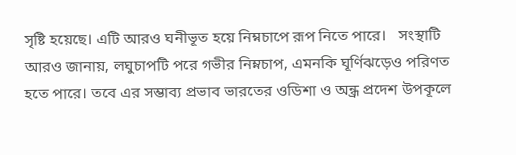সৃষ্টি হয়েছে। এটি আরও ঘনীভূত হয়ে নিম্নচাপে রূপ নিতে পারে।   সংস্থাটি আরও জানায়, লঘুচাপটি পরে গভীর নিম্নচাপ, এমনকি ঘূর্ণিঝড়েও পরিণত হতে পারে। তবে এর সম্ভাব্য প্রভাব ভারতের ওডিশা ও অন্ধ্র প্রদেশ উপকূলে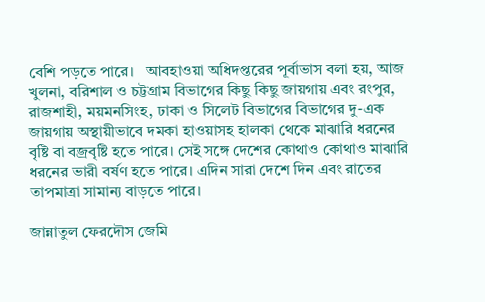বেশি পড়তে পারে।   আবহাওয়া অধিদপ্তরের পূর্বাভাস বলা হয়, আজ খুলনা, বরিশাল ও চট্টগ্রাম বিভাগের কিছু কিছু জায়গায় এবং রংপুর, রাজশাহী, ময়মনসিংহ, ঢাকা ও সিলেট বিভাগের বিভাগের দু-এক জায়গায় অস্থায়ীভাবে দমকা হাওয়াসহ হালকা থেকে মাঝারি ধরনের বৃষ্টি বা বজ্রবৃষ্টি হতে পারে। সেই সঙ্গে দেশের কোথাও কোথাও মাঝারি ধরনের ভারী বর্ষণ হতে পারে। এদিন সারা দেশে দিন এবং রাতের তাপমাত্রা সামান্য বাড়তে পারে।

জান্নাতুল ফেরদৌস জেমি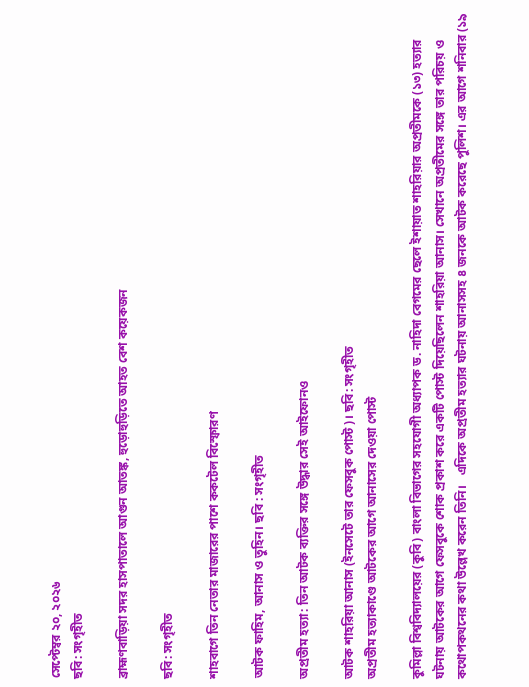সেপ্টেম্বর ২০, ২০২৬
ছবি: সংগৃহীত

ব্রাহ্মণবাড়িয়া সদর হাসপাতালে আগুন আতঙ্ক, হুড়োহুড়িতে আহত বেশ কয়েকজন

ছবি: সংগৃহীত

শাহবাগে তিন নেতার মাজারের পাশে ককটেল বিস্ফোরণ

আটক ফাহিম, আনাস ও তুহিন। ছবি : সংগৃহীত

অপ্রতীম হত্যা: তিন আটক ব্যক্তির সঙ্গে উদ্ধার সেই আইফোনও

আটক শাহরিয়া আনাস (ইনসেটে তার ফেসবুক পোস্ট)। ছবি: সংগৃহীত
অপ্রতীম হত্যাকাণ্ডে আটকের আগে আনাসের দেওয়া পোস্ট

কুমিল্লা বিশ্ববিদ্যালয়ের (কুবি) বাংলা বিভাগের সহযোগী অধ্যাপক ড. নাহিদা বেগমের ছেলে ইশায়াত শাহরিয়ার অপ্রতীমকে (১৩) হত্যার ঘটনায় আটকের আগে ফেসবুকে শোক প্রকাশ করে একটি পোস্ট দিয়েছিলেন শাহরিয়া আনাস। সেখানে অপ্রতীমের সঙ্গে তার পরিচয় ও কথোপকথনের কথা উল্লেখ করেন তিনি।   এদিকে অপ্রতীম হত্যার ঘটনায় আনাসসহ ৪ জনকে আটক করেছে পুলিশ। এর আগে শনিবার (১৯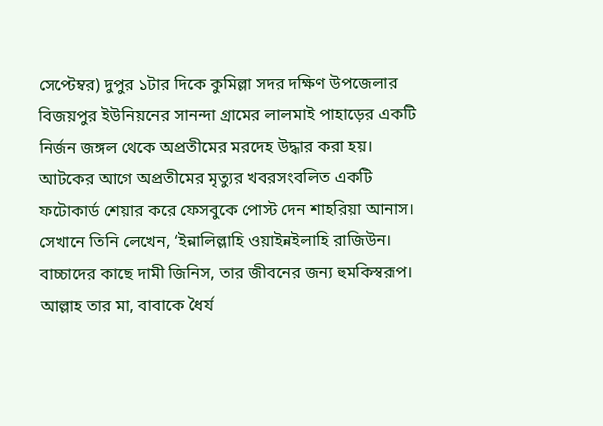সেপ্টেম্বর) দুপুর ১টার দিকে কুমিল্লা সদর দক্ষিণ উপজেলার বিজয়পুর ইউনিয়নের সানন্দা গ্রামের লালমাই পাহাড়ের একটি নির্জন জঙ্গল থেকে অপ্রতীমের মরদেহ উদ্ধার করা হয়।   আটকের আগে অপ্রতীমের মৃত্যুর খবরসংবলিত একটি ফটোকার্ড শেয়ার করে ফেসবুকে পোস্ট দেন শাহরিয়া আনাস। সেখানে তিনি লেখেন, ‘ইন্নালিল্লাহি ওয়াইন্নইলাহি রাজিউন। বাচ্চাদের কাছে দামী জিনিস, তার জীবনের জন্য হুমকিস্বরূপ। আল্লাহ তার মা, বাবাকে ধৈর্য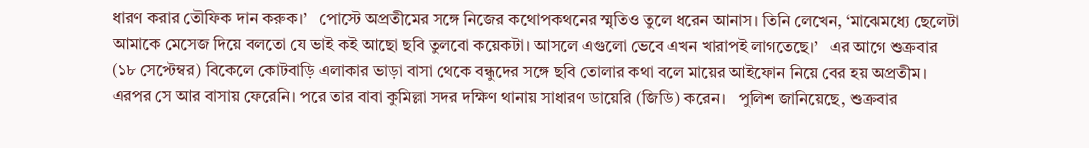ধারণ করার তৌফিক দান করুক।’   পোস্টে অপ্রতীমের সঙ্গে নিজের কথোপকথনের স্মৃতিও তুলে ধরেন আনাস। তিনি লেখেন, ‘মাঝেমধ্যে ছেলেটা আমাকে মেসেজ দিয়ে বলতো যে ভাই কই আছো ছবি তুলবো কয়েকটা। আসলে এগুলো ভেবে এখন খারাপই লাগতেছে।’   এর আগে শুক্রবার (১৮ সেপ্টেম্বর) বিকেলে কোটবাড়ি এলাকার ভাড়া বাসা থেকে বন্ধুদের সঙ্গে ছবি তোলার কথা বলে মায়ের আইফোন নিয়ে বের হয় অপ্রতীম। এরপর সে আর বাসায় ফেরেনি। পরে তার বাবা কুমিল্লা সদর দক্ষিণ থানায় সাধারণ ডায়েরি (জিডি) করেন।   পুলিশ জানিয়েছে, শুক্রবার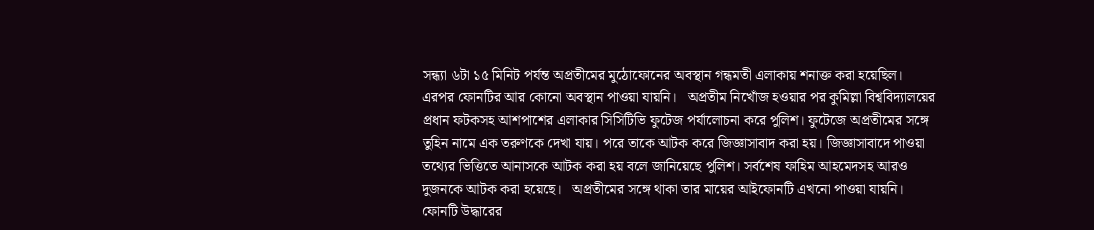সন্ধ্যা ৬টা ১৫ মিনিট পর্যন্ত অপ্রতীমের মুঠোফোনের অবস্থান গন্ধমতী এলাকায় শনাক্ত করা হয়েছিল। এরপর ফোনটির আর কোনো অবস্থান পাওয়া যায়নি।   অপ্রতীম নিখোঁজ হওয়ার পর কুমিল্লা বিশ্ববিদ্যালয়ের প্রধান ফটকসহ আশপাশের এলাকার সিসিটিভি ফুটেজ পর্যালোচনা করে পুলিশ। ফুটেজে অপ্রতীমের সঙ্গে তুহিন নামে এক তরুণকে দেখা যায়। পরে তাকে আটক করে জিজ্ঞাসাবাদ করা হয়। জিজ্ঞাসাবাদে পাওয়া তথ্যের ভিত্তিতে আনাসকে আটক করা হয় বলে জানিয়েছে পুলিশ। সর্বশেষ ফাহিম আহমেদসহ আরও দুজনকে আটক করা হয়েছে।   অপ্রতীমের সঙ্গে থাকা তার মায়ের আইফোনটি এখনো পাওয়া যায়নি। ফোনটি উদ্ধারের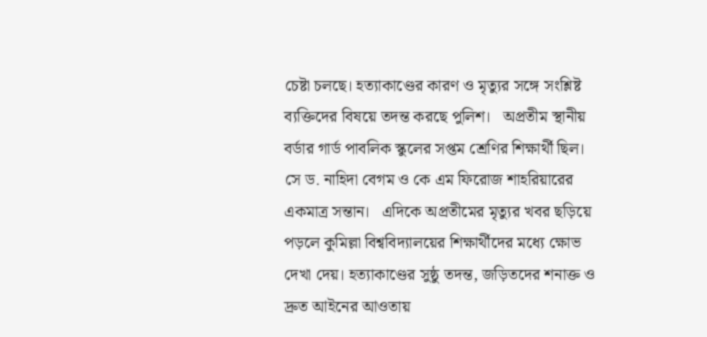চেষ্টা চলছে। হত্যাকাণ্ডের কারণ ও মৃত্যুর সঙ্গে সংশ্লিষ্ট ব্যক্তিদের বিষয়ে তদন্ত করছে পুলিশ।   অপ্রতীম স্থানীয় বর্ডার গার্ড পাবলিক স্কুলের সপ্তম শ্রেণির শিক্ষার্থী ছিল। সে ড. নাহিদা বেগম ও কে এম ফিরোজ শাহরিয়ারের একমাত্র সন্তান।   এদিকে অপ্রতীমের মৃত্যুর খবর ছড়িয়ে পড়লে কুমিল্লা বিশ্ববিদ্যালয়ের শিক্ষার্থীদের মধ্যে ক্ষোভ দেখা দেয়। হত্যাকাণ্ডের সুষ্ঠু তদন্ত, জড়িতদের শনাক্ত ও দ্রুত আইনের আওতায়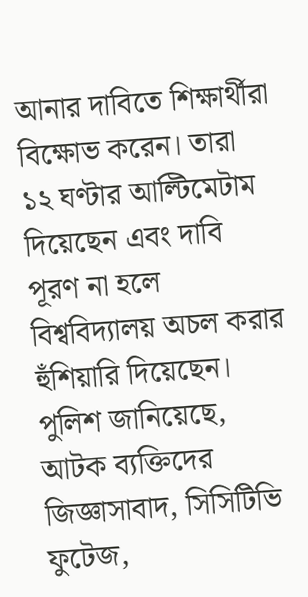আনার দাবিতে শিক্ষার্থীরা বিক্ষোভ করেন। তারা ১২ ঘণ্টার আল্টিমেটাম দিয়েছেন এবং দাবি পূরণ না হলে বিশ্ববিদ্যালয় অচল করার হুঁশিয়ারি দিয়েছেন।   পুলিশ জানিয়েছে, আটক ব্যক্তিদের জিজ্ঞাসাবাদ, সিসিটিভি ফুটেজ,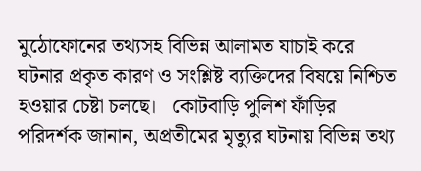মুঠোফোনের তথ্যসহ বিভিন্ন আলামত যাচাই করে ঘটনার প্রকৃত কারণ ও সংশ্লিষ্ট ব্যক্তিদের বিষয়ে নিশ্চিত হওয়ার চেষ্টা চলছে।   কোটবাড়ি পুলিশ ফাঁড়ির পরিদর্শক জানান, অপ্রতীমের মৃত্যুর ঘটনায় বিভিন্ন তথ্য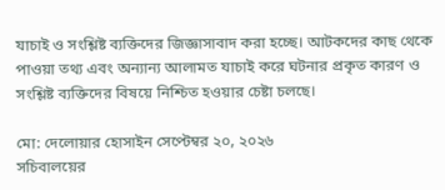যাচাই ও সংশ্লিষ্ট ব্যক্তিদের জিজ্ঞাসাবাদ করা হচ্ছে। আটকদের কাছ থেকে পাওয়া তথ্য এবং অন্যান্য আলামত যাচাই করে ঘটনার প্রকৃত কারণ ও সংশ্লিষ্ট ব্যক্তিদের বিষয়ে নিশ্চিত হওয়ার চেষ্টা চলছে।

মো: দেলোয়ার হোসাইন সেপ্টেম্বর ২০, ২০২৬
সচিবালয়ের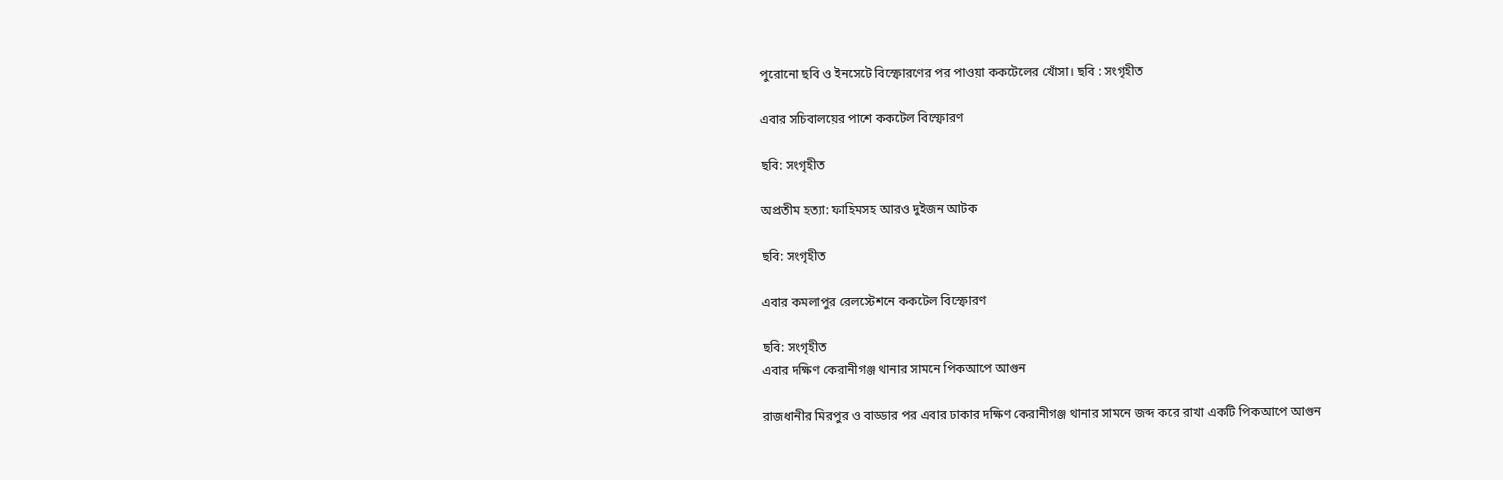পুরোনো ছবি ও ইনসেটে বিস্ফোরণের পর পাওয়া ককটেলের খোঁসা। ছবি : সংগৃহীত

এবার সচিবালয়ের পাশে ককটেল বিস্ফোরণ

ছবি: সংগৃহীত

অপ্রতীম হত্যা: ফাহিমসহ আরও দুইজন আটক

ছবি: সংগৃহীত

এবার কমলাপুর রেলস্টেশনে ককটেল বিস্ফোরণ

ছবি: সংগৃহীত
এবার দক্ষিণ কেরানীগঞ্জ থানার সামনে পিকআপে আগুন

রাজধানীর মিরপুর ও বাড্ডার পর এবার ঢাকার দক্ষিণ কেরানীগঞ্জ থানার সামনে জব্দ করে রাখা একটি পিকআপে আগুন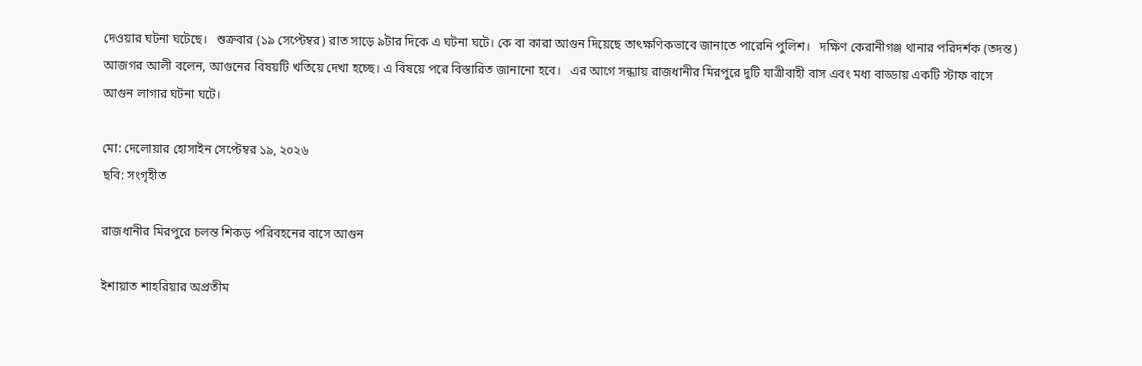দেওয়ার ঘটনা ঘটেছে।   শুক্রবার (১৯ সেপ্টেম্বর) রাত সাড়ে ৯টার দিকে এ ঘটনা ঘটে। কে বা কারা আগুন দিয়েছে তাৎক্ষণিকভাবে জানাতে পারেনি পুলিশ।   দক্ষিণ কেরানীগঞ্জ থানার পরিদর্শক (তদন্ত) আজগর আলী বলেন, আগুনের বিষয়টি খতিয়ে দেখা হচ্ছে। এ বিষয়ে পরে বিস্তারিত জানানো হবে।   এর আগে সন্ধ্যায় রাজধানীর মিরপুরে দুটি যাত্রীবাহী বাস এবং মধ্য বাড্ডায় একটি স্টাফ বাসে আগুন লাগার ঘটনা ঘটে।

মো: দেলোয়ার হোসাইন সেপ্টেম্বর ১৯, ২০২৬
ছবি: সংগৃহীত

রাজধানীর মিরপুরে চলন্ত শিকড় পরিবহনের বাসে আগুন

ইশায়াত শাহরিয়ার অপ্রতীম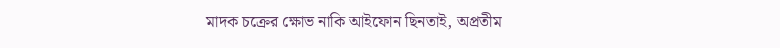মাদক চক্রের ক্ষোভ নাকি আইফোন ছিনতাই, অপ্রতীম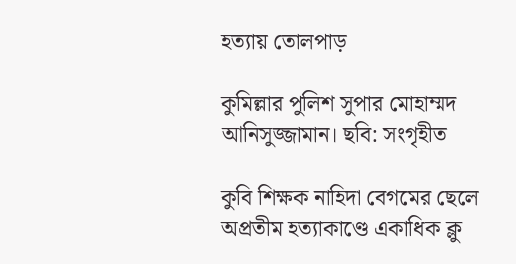হত্যায় তোলপাড়

কুমিল্লার পুলিশ সুপার মোহাম্মদ আনিসুজ্জামান। ছবি: সংগৃহীত

কুবি শিক্ষক নাহিদা বেগমের ছেলে অপ্রতীম হত্যাকাণ্ডে একাধিক ক্লু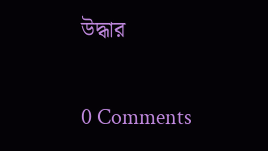উদ্ধার

0 Comments